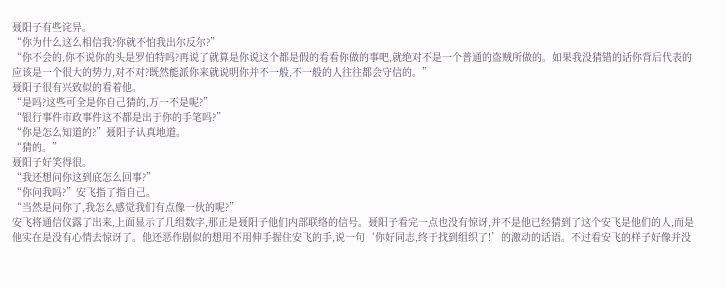聂阳子有些诧异。
“你为什么这么相信我?你就不怕我出尔反尔?”
“你不会的,你不说你的头是罗伯特吗?再说了就算是你说这个都是假的看看你做的事吧,就绝对不是一个普通的盗贼所做的。如果我没猜错的话你背后代表的应该是一个很大的势力,对不对?既然能派你来就说明你并不一般,不一般的人往往都会守信的。”
聂阳子很有兴致似的看着他。
“是吗?这些可全是你自己猜的,万一不是呢?”
“银行事件市政事件这不都是出于你的手笔吗?”
“你是怎么知道的?”聂阳子认真地道。
“猜的。”
聂阳子好笑得很。
“我还想问你这到底怎么回事?”
“你问我吗?”安飞指了指自己。
“当然是问你了,我怎么感觉我们有点像一伙的呢?”
安飞将通信仪露了出来,上面显示了几组数字,那正是聂阳子他们内部联络的信号。聂阳子看完一点也没有惊讶,并不是他已经猜到了这个安飞是他们的人,而是他实在是没有心情去惊讶了。他还恶作剧似的想用不用伸手握住安飞的手,说一句‘你好同志,终于找到组织了!’的激动的话语。不过看安飞的样子好像并没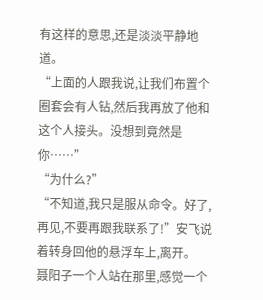有这样的意思,还是淡淡平静地道。
“上面的人跟我说,让我们布置个圈套会有人钻,然后我再放了他和这个人接头。没想到竟然是你……”
“为什么?”
“不知道,我只是服从命令。好了,再见,不要再跟我联系了!”安飞说着转身回他的悬浮车上,离开。
聂阳子一个人站在那里,感觉一个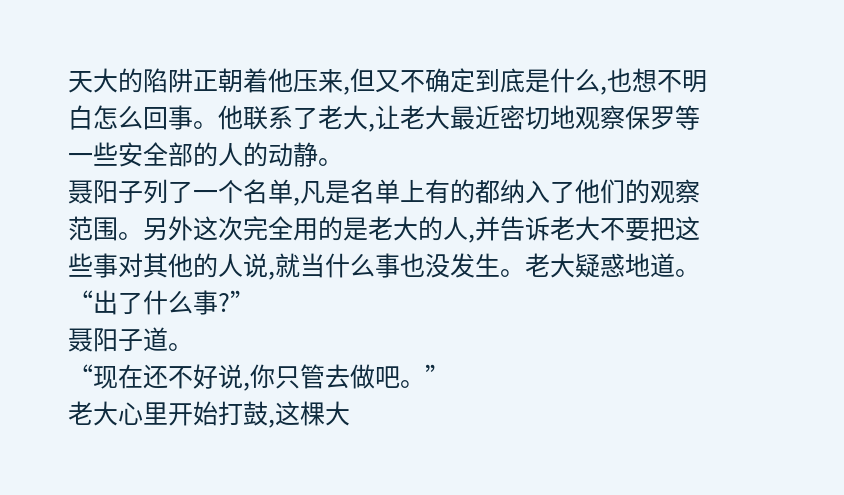天大的陷阱正朝着他压来,但又不确定到底是什么,也想不明白怎么回事。他联系了老大,让老大最近密切地观察保罗等一些安全部的人的动静。
聂阳子列了一个名单,凡是名单上有的都纳入了他们的观察范围。另外这次完全用的是老大的人,并告诉老大不要把这些事对其他的人说,就当什么事也没发生。老大疑惑地道。
“出了什么事?”
聂阳子道。
“现在还不好说,你只管去做吧。”
老大心里开始打鼓,这棵大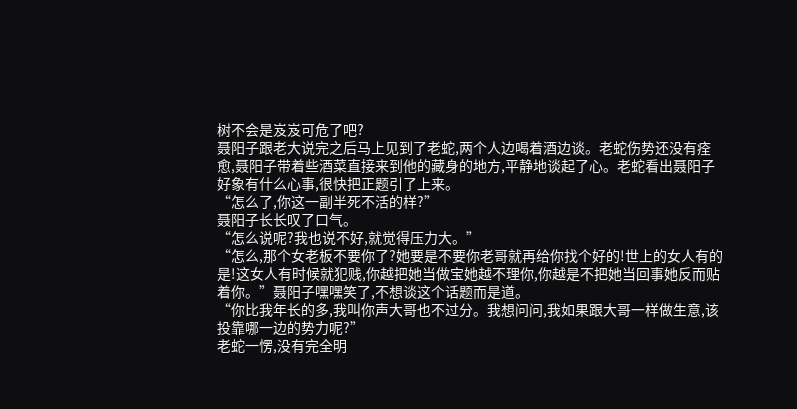树不会是岌岌可危了吧?
聂阳子跟老大说完之后马上见到了老蛇,两个人边喝着酒边谈。老蛇伤势还没有痊愈,聂阳子带着些酒菜直接来到他的藏身的地方,平静地谈起了心。老蛇看出聂阳子好象有什么心事,很快把正题引了上来。
“怎么了,你这一副半死不活的样?”
聂阳子长长叹了口气。
“怎么说呢?我也说不好,就觉得压力大。”
“怎么,那个女老板不要你了?她要是不要你老哥就再给你找个好的!世上的女人有的是!这女人有时候就犯贱,你越把她当做宝她越不理你,你越是不把她当回事她反而贴着你。”聂阳子嘿嘿笑了,不想谈这个话题而是道。
“你比我年长的多,我叫你声大哥也不过分。我想问问,我如果跟大哥一样做生意,该投靠哪一边的势力呢?”
老蛇一愣,没有完全明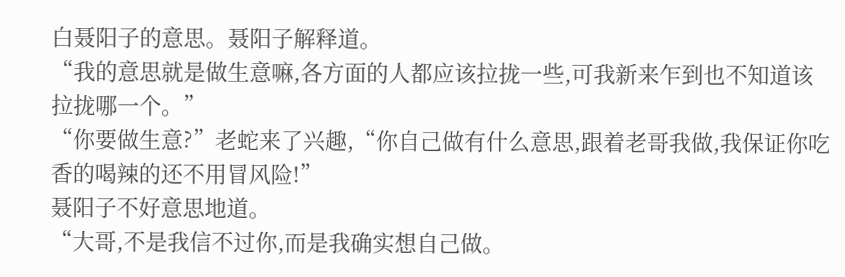白聂阳子的意思。聂阳子解释道。
“我的意思就是做生意嘛,各方面的人都应该拉拢一些,可我新来乍到也不知道该拉拢哪一个。”
“你要做生意?”老蛇来了兴趣,“你自己做有什么意思,跟着老哥我做,我保证你吃香的喝辣的还不用冒风险!”
聂阳子不好意思地道。
“大哥,不是我信不过你,而是我确实想自己做。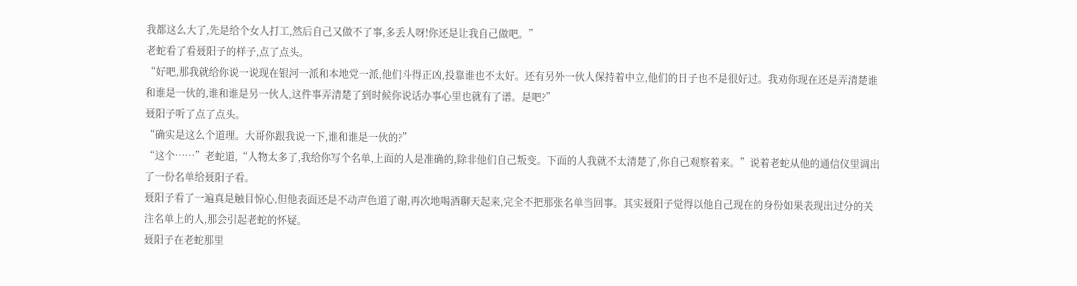我都这么大了,先是给个女人打工,然后自己又做不了事,多丢人呀!你还是让我自己做吧。”
老蛇看了看聂阳子的样子,点了点头。
“好吧,那我就给你说一说现在银河一派和本地党一派,他们斗得正凶,投靠谁也不太好。还有另外一伙人保持着中立,他们的日子也不是很好过。我劝你现在还是弄清楚谁和谁是一伙的,谁和谁是另一伙人,这件事弄清楚了到时候你说话办事心里也就有了谱。是吧?”
聂阳子听了点了点头。
“确实是这么个道理。大哥你跟我说一下,谁和谁是一伙的?”
“这个……”老蛇道,“人物太多了,我给你写个名单,上面的人是准确的,除非他们自己叛变。下面的人我就不太清楚了,你自己观察着来。”说着老蛇从他的通信仪里调出了一份名单给聂阳子看。
聂阳子看了一遍真是触目惊心,但他表面还是不动声色道了谢,再次地喝酒聊天起来,完全不把那张名单当回事。其实聂阳子觉得以他自己现在的身份如果表现出过分的关注名单上的人,那会引起老蛇的怀疑。
聂阳子在老蛇那里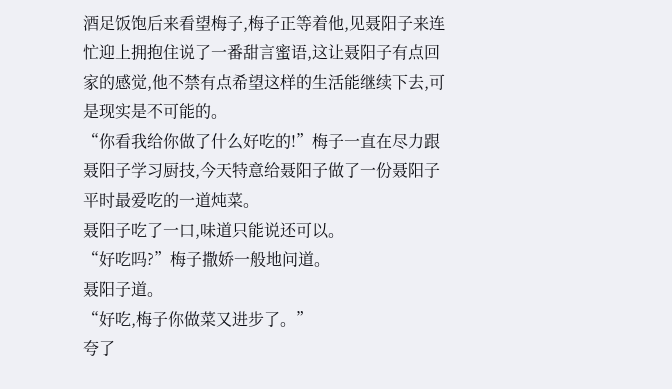酒足饭饱后来看望梅子,梅子正等着他,见聂阳子来连忙迎上拥抱住说了一番甜言蜜语,这让聂阳子有点回家的感觉,他不禁有点希望这样的生活能继续下去,可是现实是不可能的。
“你看我给你做了什么好吃的!”梅子一直在尽力跟聂阳子学习厨技,今天特意给聂阳子做了一份聂阳子平时最爱吃的一道炖菜。
聂阳子吃了一口,味道只能说还可以。
“好吃吗?”梅子撒娇一般地问道。
聂阳子道。
“好吃,梅子你做菜又进步了。”
夸了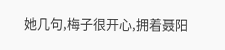她几句,梅子很开心,拥着聂阳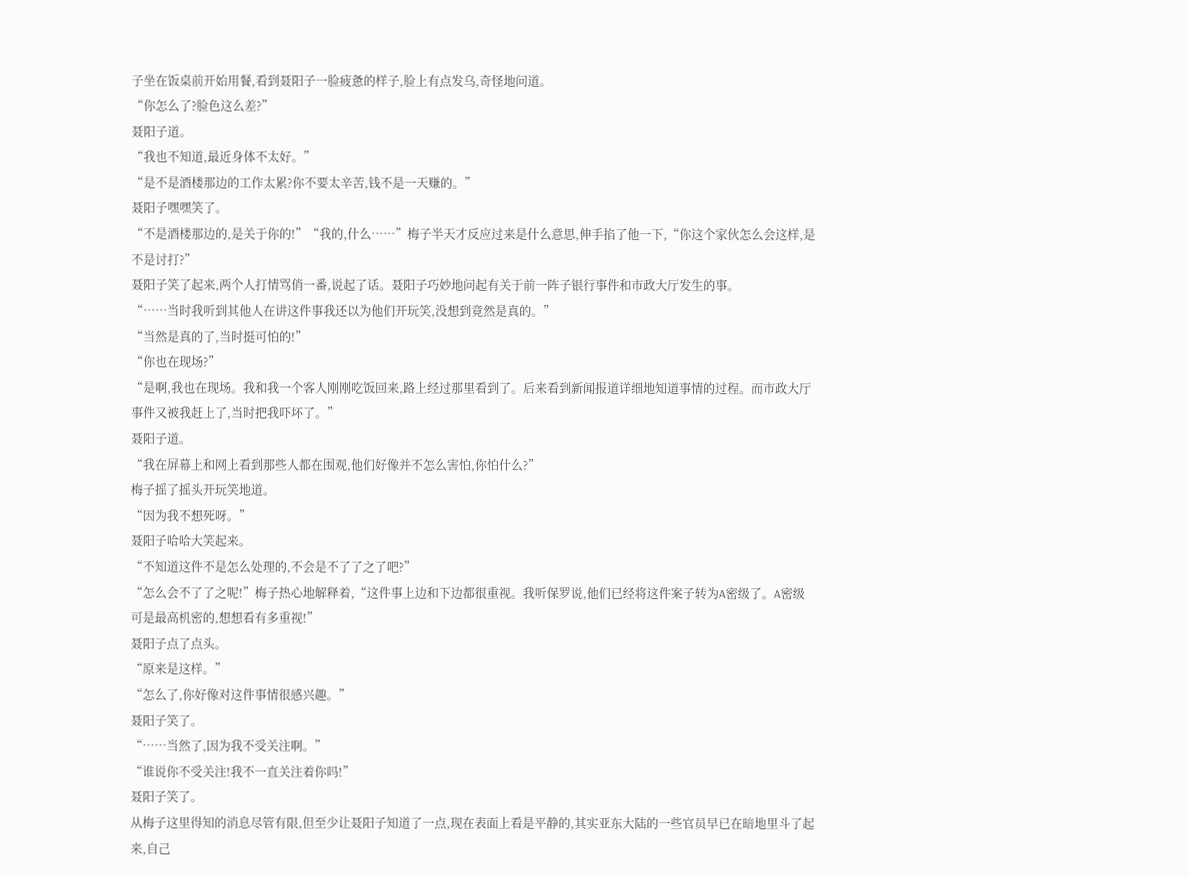子坐在饭桌前开始用餐,看到聂阳子一脸疲惫的样子,脸上有点发乌,奇怪地问道。
“你怎么了?脸色这么差?”
聂阳子道。
“我也不知道,最近身体不太好。”
“是不是酒楼那边的工作太累?你不要太辛苦,钱不是一天赚的。”
聂阳子嘿嘿笑了。
“不是酒楼那边的,是关于你的!”“我的,什么……”梅子半天才反应过来是什么意思,伸手掐了他一下,“你这个家伙怎么会这样,是不是讨打?”
聂阳子笑了起来,两个人打情骂俏一番,说起了话。聂阳子巧妙地问起有关于前一阵子银行事件和市政大厅发生的事。
“……当时我听到其他人在讲这件事我还以为他们开玩笑,没想到竟然是真的。”
“当然是真的了,当时挺可怕的!”
“你也在现场?”
“是啊,我也在现场。我和我一个客人刚刚吃饭回来,路上经过那里看到了。后来看到新闻报道详细地知道事情的过程。而市政大厅事件又被我赶上了,当时把我吓坏了。”
聂阳子道。
“我在屏幕上和网上看到那些人都在围观,他们好像并不怎么害怕,你怕什么?”
梅子摇了摇头开玩笑地道。
“因为我不想死呀。”
聂阳子哈哈大笑起来。
“不知道这件不是怎么处理的,不会是不了了之了吧?”
“怎么会不了了之呢!”梅子热心地解释着,“这件事上边和下边都很重视。我听保罗说,他们已经将这件案子转为A密级了。A密级可是最高机密的,想想看有多重视!”
聂阳子点了点头。
“原来是这样。”
“怎么了,你好像对这件事情很感兴趣。”
聂阳子笑了。
“……当然了,因为我不受关注啊。”
“谁说你不受关注!我不一直关注着你吗!”
聂阳子笑了。
从梅子这里得知的消息尽管有限,但至少让聂阳子知道了一点,现在表面上看是平静的,其实亚东大陆的一些官员早已在暗地里斗了起来,自己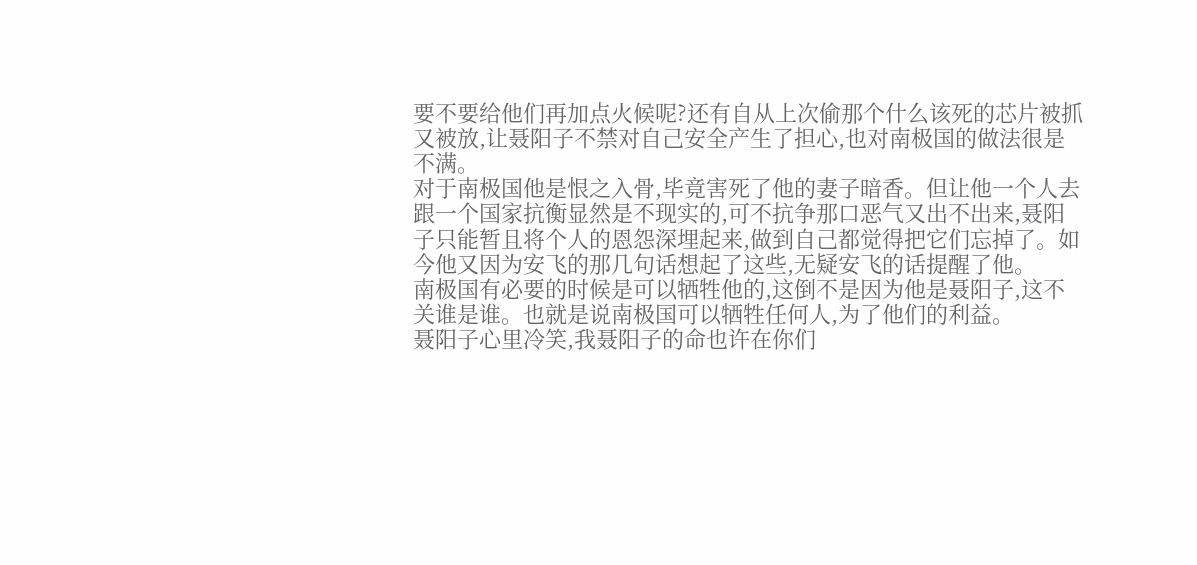要不要给他们再加点火候呢?还有自从上次偷那个什么该死的芯片被抓又被放,让聂阳子不禁对自己安全产生了担心,也对南极国的做法很是不满。
对于南极国他是恨之入骨,毕竟害死了他的妻子暗香。但让他一个人去跟一个国家抗衡显然是不现实的,可不抗争那口恶气又出不出来,聂阳子只能暂且将个人的恩怨深埋起来,做到自己都觉得把它们忘掉了。如今他又因为安飞的那几句话想起了这些,无疑安飞的话提醒了他。
南极国有必要的时候是可以牺牲他的,这倒不是因为他是聂阳子,这不关谁是谁。也就是说南极国可以牺牲任何人,为了他们的利益。
聂阳子心里冷笑,我聂阳子的命也许在你们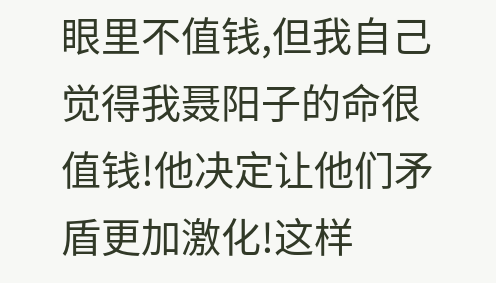眼里不值钱,但我自己觉得我聂阳子的命很值钱!他决定让他们矛盾更加激化!这样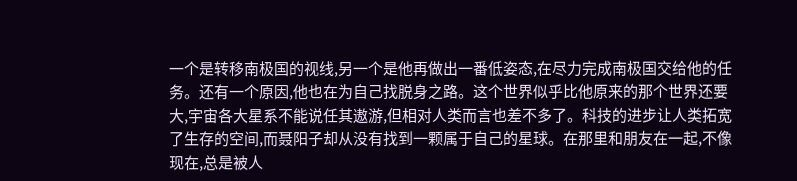一个是转移南极国的视线,另一个是他再做出一番低姿态,在尽力完成南极国交给他的任务。还有一个原因,他也在为自己找脱身之路。这个世界似乎比他原来的那个世界还要大,宇宙各大星系不能说任其遨游,但相对人类而言也差不多了。科技的进步让人类拓宽了生存的空间,而聂阳子却从没有找到一颗属于自己的星球。在那里和朋友在一起,不像现在,总是被人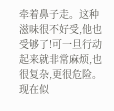牵着鼻子走。这种滋味很不好受,他也受够了!可一旦行动起来就非常麻烦,也很复杂,更很危险。现在似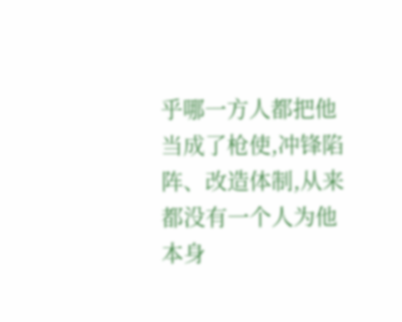乎哪一方人都把他当成了枪使,冲锋陷阵、改造体制,从来都没有一个人为他本身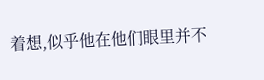着想,似乎他在他们眼里并不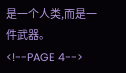是一个人类,而是一件武器。<!--PAGE 4-->